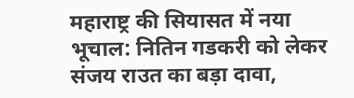महाराष्ट्र की सियासत में नया भूचाल: नितिन गडकरी को लेकर संजय राउत का बड़ा दावा,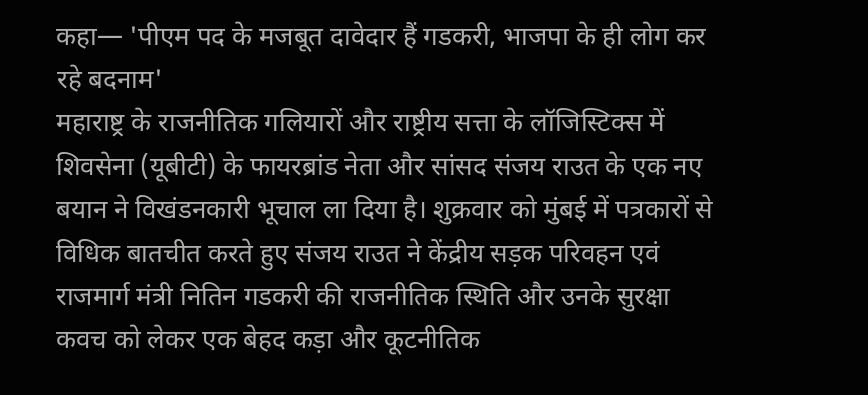कहा— 'पीएम पद के मजबूत दावेदार हैं गडकरी, भाजपा के ही लोग कर रहे बदनाम'
महाराष्ट्र के राजनीतिक गलियारों और राष्ट्रीय सत्ता के लॉजिस्टिक्स में शिवसेना (यूबीटी) के फायरब्रांड नेता और सांसद संजय राउत के एक नए बयान ने विखंडनकारी भूचाल ला दिया है। शुक्रवार को मुंबई में पत्रकारों से विधिक बातचीत करते हुए संजय राउत ने केंद्रीय सड़क परिवहन एवं राजमार्ग मंत्री नितिन गडकरी की राजनीतिक स्थिति और उनके सुरक्षा कवच को लेकर एक बेहद कड़ा और कूटनीतिक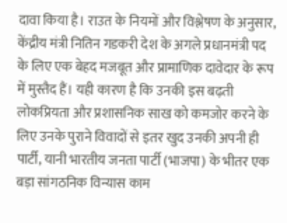दावा किया है। राउत के नियमों और विश्लेषण के अनुसार, केंद्रीय मंत्री नितिन गडकरी देश के अगले प्रधानमंत्री पद के लिए एक बेहद मजबूत और प्रामाणिक दावेदार के रूप में मुस्तैद हैं। यही कारण है कि उनकी इस बढ़ती लोकप्रियता और प्रशासनिक साख को कमजोर करने के लिए उनके पुराने विवादों से इतर खुद उनकी अपनी ही पार्टी, यानी भारतीय जनता पार्टी (भाजपा) के भीतर एक बड़ा सांगठनिक विन्यास काम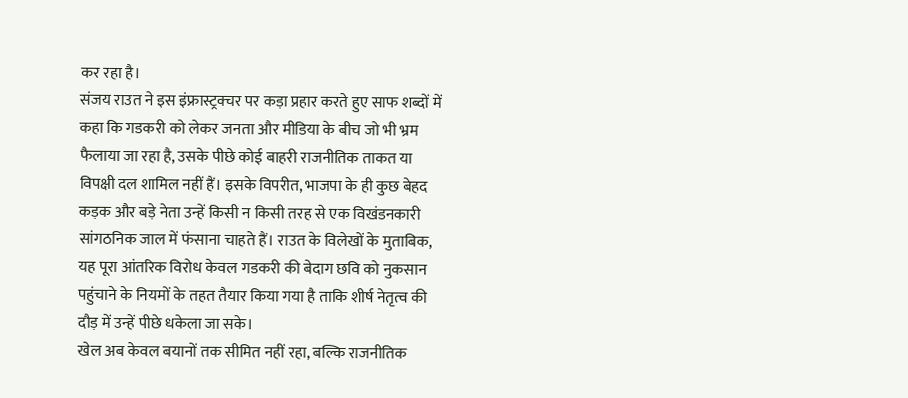कर रहा है।
संजय राउत ने इस इंफ्रास्ट्रक्चर पर कड़ा प्रहार करते हुए साफ शब्दों में कहा कि गडकरी को लेकर जनता और मीडिया के बीच जो भी भ्रम फैलाया जा रहा है, उसके पीछे कोई बाहरी राजनीतिक ताकत या विपक्षी दल शामिल नहीं हैं। इसके विपरीत, भाजपा के ही कुछ बेहद कड़क और बड़े नेता उन्हें किसी न किसी तरह से एक विखंडनकारी सांगठनिक जाल में फंसाना चाहते हैं। राउत के विलेखों के मुताबिक, यह पूरा आंतरिक विरोध केवल गडकरी की बेदाग छवि को नुकसान पहुंचाने के नियमों के तहत तैयार किया गया है ताकि शीर्ष नेतृत्व की दौड़ में उन्हें पीछे धकेला जा सके।
खेल अब केवल बयानों तक सीमित नहीं रहा, बल्कि राजनीतिक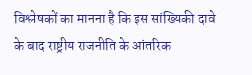विश्लेषकों का मानना है कि इस सांख्यिकी दावे के बाद राष्ट्रीय राजनीति के आंतरिक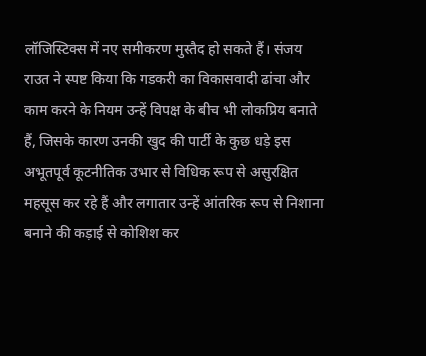लॉजिस्टिक्स में नए समीकरण मुस्तैद हो सकते हैं। संजय राउत ने स्पष्ट किया कि गडकरी का विकासवादी ढांचा और काम करने के नियम उन्हें विपक्ष के बीच भी लोकप्रिय बनाते हैं, जिसके कारण उनकी खुद की पार्टी के कुछ धड़े इस अभूतपूर्व कूटनीतिक उभार से विधिक रूप से असुरक्षित महसूस कर रहे हैं और लगातार उन्हें आंतरिक रूप से निशाना बनाने की कड़ाई से कोशिश कर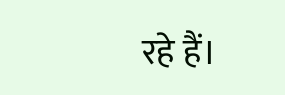रहे हैं।